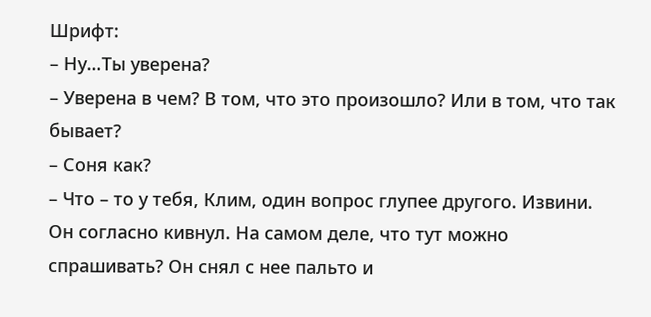Шрифт:
– Ну…Ты уверена?
– Уверена в чем? В том, что это произошло? Или в том, что так бывает?
– Соня как?
– Что – то у тебя, Клим, один вопрос глупее другого. Извини.
Он согласно кивнул. На самом деле, что тут можно спрашивать? Он снял с нее пальто и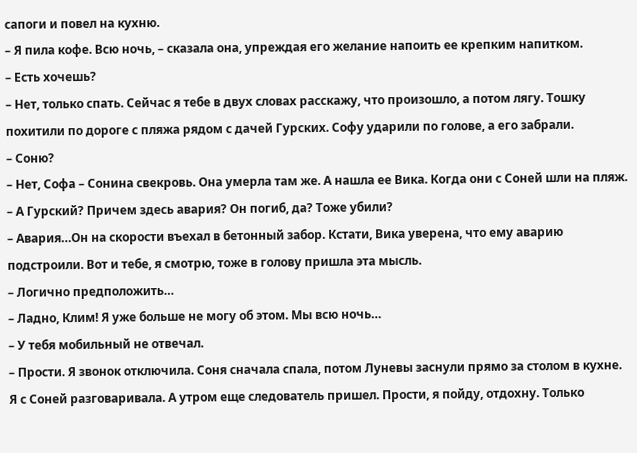сапоги и повел на кухню.
– Я пила кофе. Всю ночь, – сказала она, упреждая его желание напоить ее крепким напитком.
– Есть хочешь?
– Нет, только спать. Сейчас я тебе в двух словах расскажу, что произошло, а потом лягу. Тошку похитили по дороге с пляжа рядом с дачей Гурских. Софу ударили по голове, а его забрали.
– Соню?
– Нет, Софа – Сонина свекровь. Она умерла там же. А нашла ее Вика. Когда они с Соней шли на пляж.
– А Гурский? Причем здесь авария? Он погиб, да? Тоже убили?
– Авария…Он на скорости въехал в бетонный забор. Кстати, Вика уверена, что ему аварию подстроили. Вот и тебе, я смотрю, тоже в голову пришла эта мысль.
– Логично предположить…
– Ладно, Клим! Я уже больше не могу об этом. Мы всю ночь…
– У тебя мобильный не отвечал.
– Прости. Я звонок отключила. Соня сначала спала, потом Луневы заснули прямо за столом в кухне. Я с Соней разговаривала. А утром еще следователь пришел. Прости, я пойду, отдохну. Только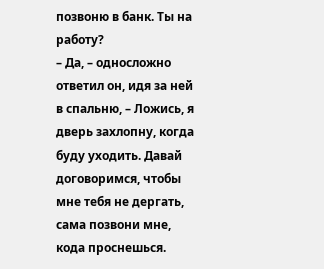позвоню в банк. Ты на работу?
– Да, – односложно ответил он, идя за ней в спальню, – Ложись, я дверь захлопну, когда буду уходить. Давай договоримся, чтобы мне тебя не дергать, сама позвони мне, кода проснешься.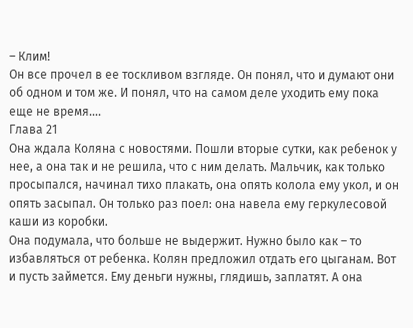– Клим!
Он все прочел в ее тоскливом взгляде. Он понял, что и думают они об одном и том же. И понял, что на самом деле уходить ему пока еще не время….
Глава 21
Она ждала Коляна с новостями. Пошли вторые сутки, как ребенок у нее, а она так и не решила, что с ним делать. Мальчик, как только просыпался, начинал тихо плакать, она опять колола ему укол, и он опять засыпал. Он только раз поел: она навела ему геркулесовой каши из коробки.
Она подумала, что больше не выдержит. Нужно было как – то избавляться от ребенка. Колян предложил отдать его цыганам. Вот и пусть займется. Ему деньги нужны, глядишь, заплатят. А она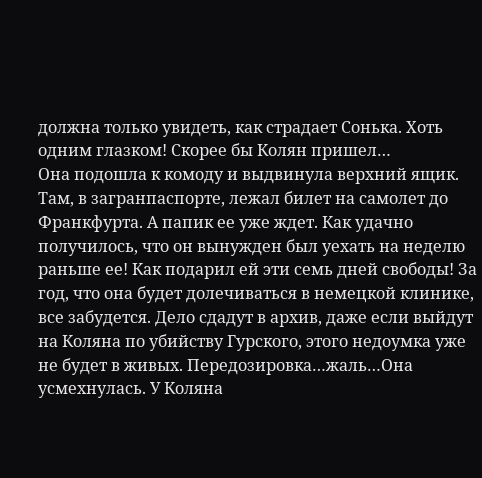должна только увидеть, как страдает Сонька. Хоть одним глазком! Скорее бы Колян пришел…
Она подошла к комоду и выдвинула верхний ящик. Там, в загранпаспорте, лежал билет на самолет до Франкфурта. А папик ее уже ждет. Как удачно получилось, что он вынужден был уехать на неделю раньше ее! Как подарил ей эти семь дней свободы! За год, что она будет долечиваться в немецкой клинике, все забудется. Дело сдадут в архив, даже если выйдут на Коляна по убийству Гурского, этого недоумка уже не будет в живых. Передозировка…жаль…Она усмехнулась. У Коляна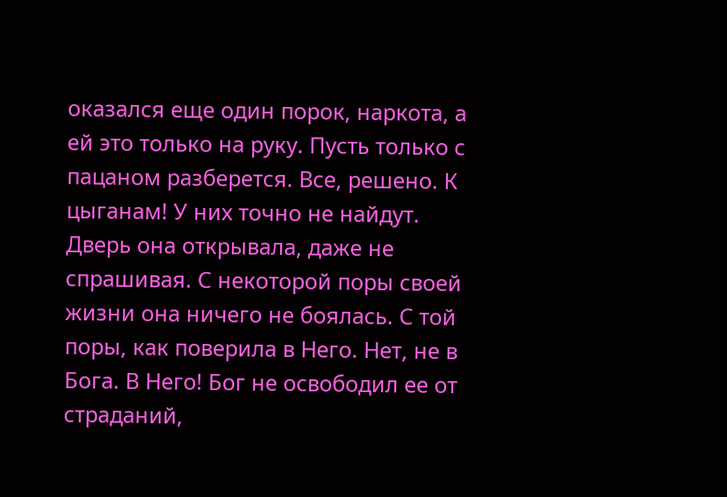оказался еще один порок, наркота, а ей это только на руку. Пусть только с пацаном разберется. Все, решено. К цыганам! У них точно не найдут.
Дверь она открывала, даже не спрашивая. С некоторой поры своей жизни она ничего не боялась. С той поры, как поверила в Него. Нет, не в Бога. В Него! Бог не освободил ее от страданий,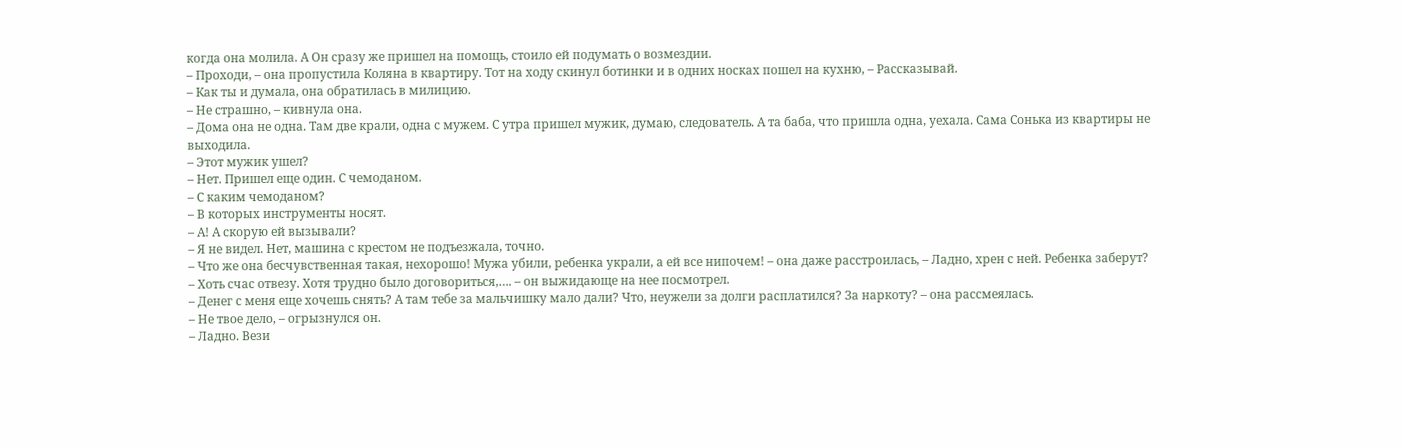когда она молила. А Он сразу же пришел на помощь, стоило ей подумать о возмездии.
– Проходи, – она пропустила Коляна в квартиру. Тот на ходу скинул ботинки и в одних носках пошел на кухню, – Рассказывай.
– Как ты и думала, она обратилась в милицию.
– Не страшно, – кивнула она.
– Дома она не одна. Там две крали, одна с мужем. С утра пришел мужик, думаю, следователь. А та баба, что пришла одна, уехала. Сама Сонька из квартиры не выходила.
– Этот мужик ушел?
– Нет. Пришел еще один. С чемоданом.
– С каким чемоданом?
– В которых инструменты носят.
– А! А скорую ей вызывали?
– Я не видел. Нет, машина с крестом не подъезжала, точно.
– Что же она бесчувственная такая, нехорошо! Мужа убили, ребенка украли, а ей все нипочем! – она даже расстроилась, – Ладно, хрен с ней. Ребенка заберут?
– Хоть счас отвезу. Хотя трудно было договориться,…. – он выжидающе на нее посмотрел.
– Денег с меня еще хочешь снять? А там тебе за мальчишку мало дали? Что, неужели за долги расплатился? За наркоту? – она рассмеялась.
– Не твое дело, – огрызнулся он.
– Ладно. Вези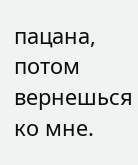пацана, потом вернешься ко мне.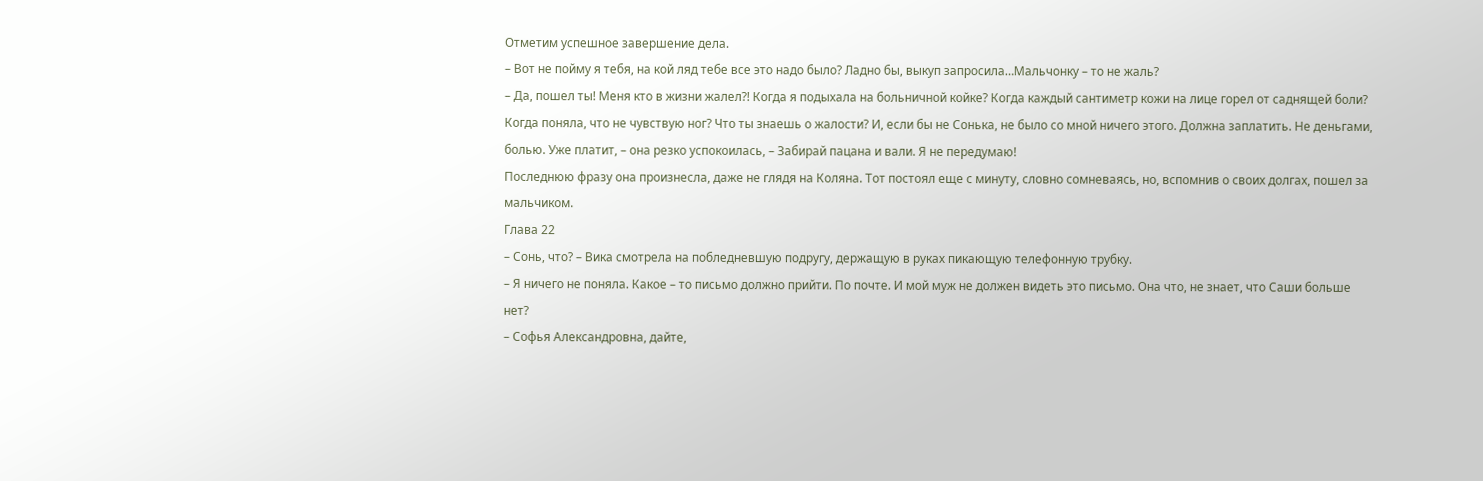Отметим успешное завершение дела.
– Вот не пойму я тебя, на кой ляд тебе все это надо было? Ладно бы, выкуп запросила…Мальчонку – то не жаль?
– Да, пошел ты! Меня кто в жизни жалел?! Когда я подыхала на больничной койке? Когда каждый сантиметр кожи на лице горел от саднящей боли? Когда поняла, что не чувствую ног? Что ты знаешь о жалости? И, если бы не Сонька, не было со мной ничего этого. Должна заплатить. Не деньгами, болью. Уже платит, – она резко успокоилась, – Забирай пацана и вали. Я не передумаю!
Последнюю фразу она произнесла, даже не глядя на Коляна. Тот постоял еще с минуту, словно сомневаясь, но, вспомнив о своих долгах, пошел за мальчиком.
Глава 22
– Сонь, что? – Вика смотрела на побледневшую подругу, держащую в руках пикающую телефонную трубку.
– Я ничего не поняла. Какое – то письмо должно прийти. По почте. И мой муж не должен видеть это письмо. Она что, не знает, что Саши больше нет?
– Софья Александровна, дайте,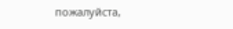пожалуйста,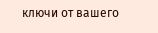ключи от вашего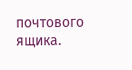почтового ящика.